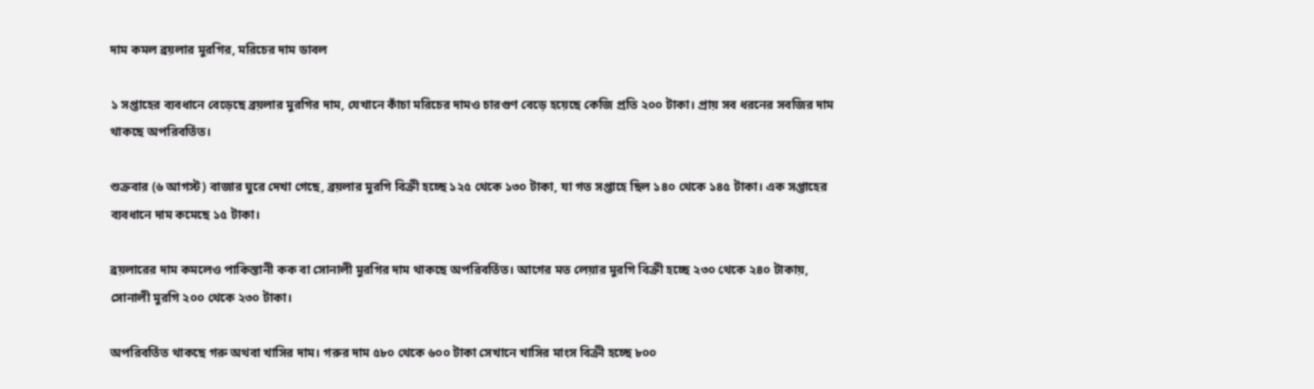দাম কমল ব্রয়লার মুরগির, মরিচের দাম ডাবল

১ সপ্তাহের ব্যবধানে বেড়েছে ব্রয়লার মুরগির দাম, যেখানে কাঁচা মরিচের দামও চারগুণ বেড়ে হয়েছে কেজি প্রতি ২০০ টাকা। প্রায় সব ধরনের সবজির দাম থাকছে অপরিবর্তিত।

শুক্রবার (৬ আগস্ট) বাজার ঘুরে দেখা গেছে, ব্রয়লার মুরগি বিক্রী হচ্ছে ১২৫ থেকে ১৩০ টাকা, যা গত সপ্তাহে ছিল ১৪০ থেকে ১৪৫ টাকা। এক সপ্তাহের ব্যবধানে দাম কমেছে ১৫ টাকা।

ব্রয়লারের দাম কমলেও পাকিস্তানী কক বা সোনালী মুরগির দাম থাকছে অপরিবর্তিত। আগের মত লেয়ার মুরগি বিক্রী হচ্ছে ২৩০ থেকে ২৪০ টাকায়, সোনালী মুরগি ২০০ থেকে ২৩০ টাকা।

অপরিবর্তিত থাকছে গরু অথবা খাসির দাম। গরুর দাম ৫৮০ থেকে ৬০০ টাকা সেখানে খাসির মাংস বিক্রী হচ্ছে ৮০০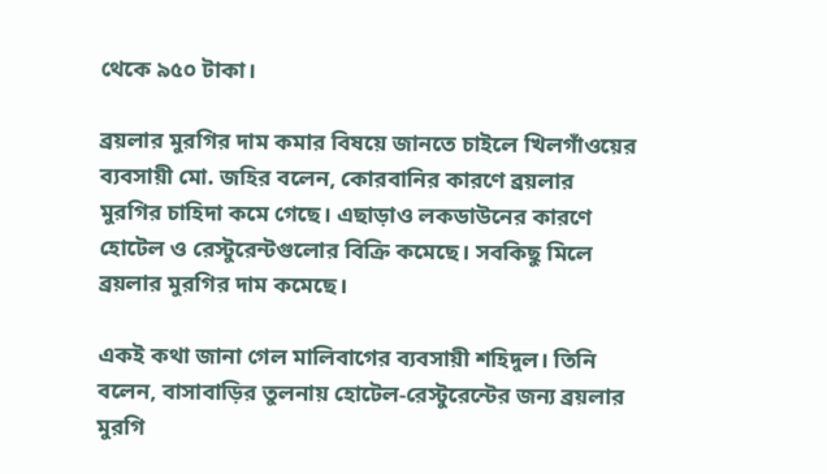থেকে ৯৫০ টাকা।

ব্রয়লার মুরগির দাম কমার বিষয়ে জানতে চাইলে খিলগাঁওয়ের ব্যবসায়ী মো. জহির বলেন, কোরবানির কারণে ব্রয়লার মুরগির চাহিদা কমে গেছে। এছাড়াও লকডাউনের কারণে হোটেল ও রেস্টুরেন্টগুলোর বিক্রি কমেছে। সবকিছু মিলে ব্রয়লার মুরগির দাম কমেছে।

একই কথা জানা গেল মালিবাগের ব্যবসায়ী শহিদুল। তিনি বলেন, বাসাবাড়ির তুলনায় হোটেল-রেস্টুরেন্টের জন্য ব্রয়লার মুরগি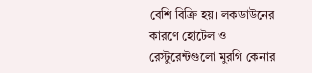বেশি বিক্রি হয়। লকডাউনের কারণে হোটেল ও রেস্টুরেন্টগুলো মুরগি কেনার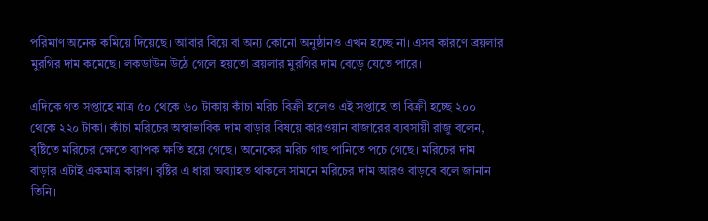পরিমাণ অনেক কমিয়ে দিয়েছে। আবার বিয়ে বা অন্য কোনো অনুষ্ঠানও এখন হচ্ছে না। এসব কারণে ব্রয়লার মুরগির দাম কমেছে। লকডাউন উঠে গেলে হয়তো ব্রয়লার মুরগির দাম বেড়ে যেতে পারে।

এদিকে গত সপ্তাহে মাত্র ৫০ থেকে ৬০ টাকায় কাঁচা মরিচ বিক্রী হলেও এই সপ্তাহে তা বিক্রী হচ্ছে ২০০ থেকে ২২০ টাকা। কাঁচা মরিচের অস্বাভাবিক দাম বাড়ার বিষয়ে কারওয়ান বাজারের ব্যবসায়ী রাজু বলেন, বৃষ্টিতে মরিচের ক্ষেতে ব্যাপক ক্ষতি হয়ে গেছে। অনেকের মরিচ গাছ পানিতে পচে গেছে। মরিচের দাম বাড়ার এটাই একমাত্র কারণ। বৃষ্টির এ ধারা অব্যাহত থাকলে সামনে মরিচের দাম আরও বাড়বে বলে জানান তিনি।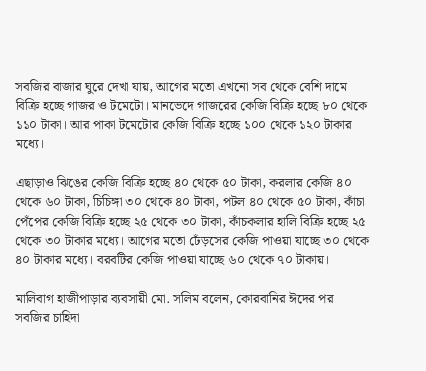সবজির বাজার ঘুরে দেখা যায়, আগের মতো এখনো সব থেকে বেশি দামে বিক্রি হচ্ছে গাজর ও টমেটো। মানভেদে গাজরের কেজি বিক্রি হচ্ছে ৮০ থেকে ১১০ টাকা। আর পাকা টমেটোর কেজি বিক্রি হচ্ছে ১০০ থেকে ১২০ টাকার মধ্যে।

এছাড়াও ঝিঙের কেজি বিক্রি হচ্ছে ৪০ থেকে ৫০ টাকা, করলার কেজি ৪০ থেকে ৬০ টাকা, চিচিঙ্গা ৩০ থেকে ৪০ টাকা, পটল ৪০ থেকে ৫০ টাকা, কাঁচা পেঁপের কেজি বিক্রি হচ্ছে ২৫ থেকে ৩০ টাকা, কাঁচকলার হালি বিক্রি হচ্ছে ২৫ থেকে ৩০ টাকার মধ্যে। আগের মতো ঢেঁড়সের কেজি পাওয়া যাচ্ছে ৩০ থেকে ৪০ টাকার মধ্যে। বরবটির কেজি পাওয়া যাচ্ছে ৬০ থেকে ৭০ টাকায়।

মালিবাগ হাজীপাড়ার ব্যবসায়ী মো. সলিম বলেন, কোরবানির ঈদের পর সবজির চাহিদা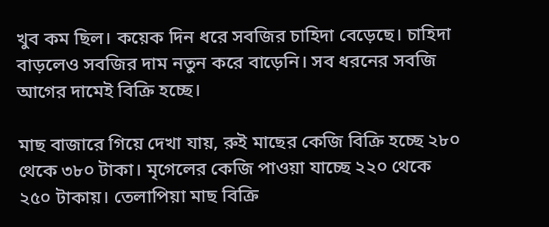খুব কম ছিল। কয়েক দিন ধরে সবজির চাহিদা বেড়েছে। চাহিদা বাড়লেও সবজির দাম নতুন করে বাড়েনি। সব ধরনের সবজি আগের দামেই বিক্রি হচ্ছে।

মাছ বাজারে গিয়ে দেখা যায়, রুই মাছের কেজি বিক্রি হচ্ছে ২৮০ থেকে ৩৮০ টাকা। মৃগেলের কেজি পাওয়া যাচ্ছে ২২০ থেকে ২৫০ টাকায়। তেলাপিয়া মাছ বিক্রি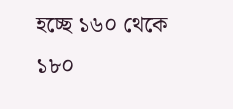হচ্ছে ১৬০ থেকে ১৮০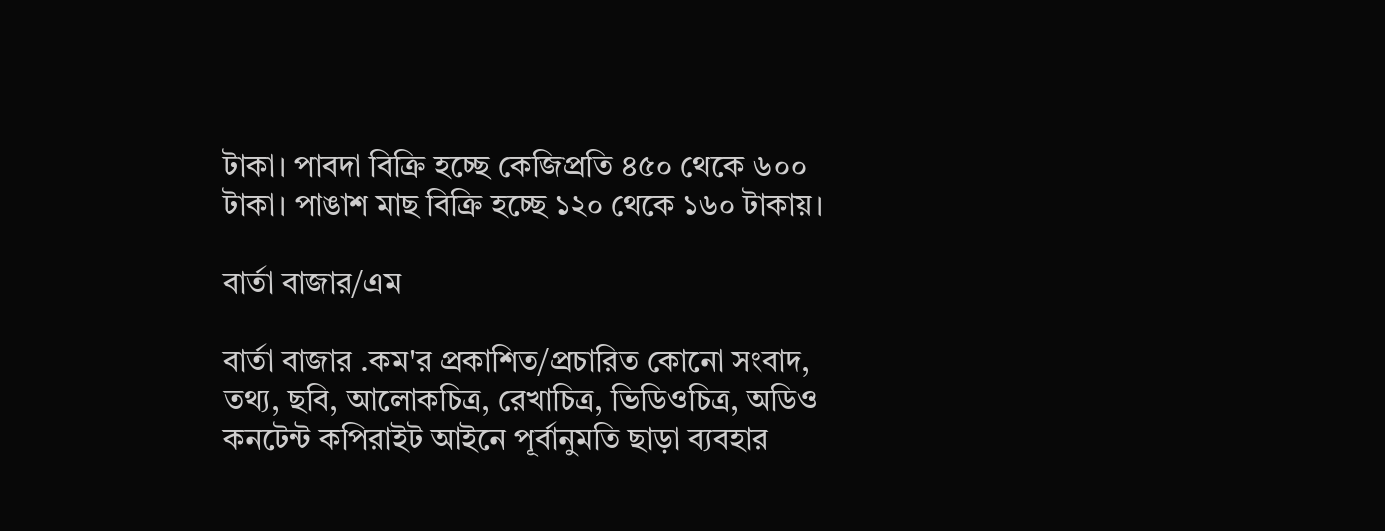টাকা। পাবদা বিক্রি হচ্ছে কেজিপ্রতি ৪৫০ থেকে ৬০০ টাকা। পাঙাশ মাছ বিক্রি হচ্ছে ১২০ থেকে ১৬০ টাকায়।

বার্তা বাজার/এম

বার্তা বাজার .কম'র প্রকাশিত/প্রচারিত কোনো সংবাদ, তথ্য, ছবি, আলোকচিত্র, রেখাচিত্র, ভিডিওচিত্র, অডিও কনটেন্ট কপিরাইট আইনে পূর্বানুমতি ছাড়া ব্যবহার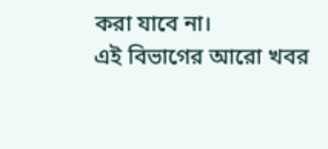করা যাবে না।
এই বিভাগের আরো খবর